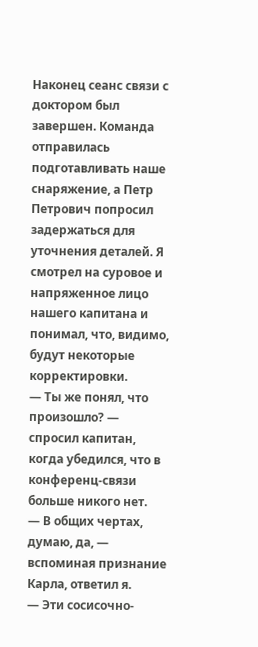Наконец сеанс связи с доктором был завершен. Команда отправилась подготавливать наше снаряжение, а Петр Петрович попросил задержаться для уточнения деталей. Я смотрел на суровое и напряженное лицо нашего капитана и понимал, что, видимо, будут некоторые корректировки.
— Ты же понял, что произошло? — спросил капитан, когда убедился, что в конференц-связи больше никого нет.
— В общих чертах, думаю, да, — вспоминая признание Карла, ответил я.
— Эти сосисочно-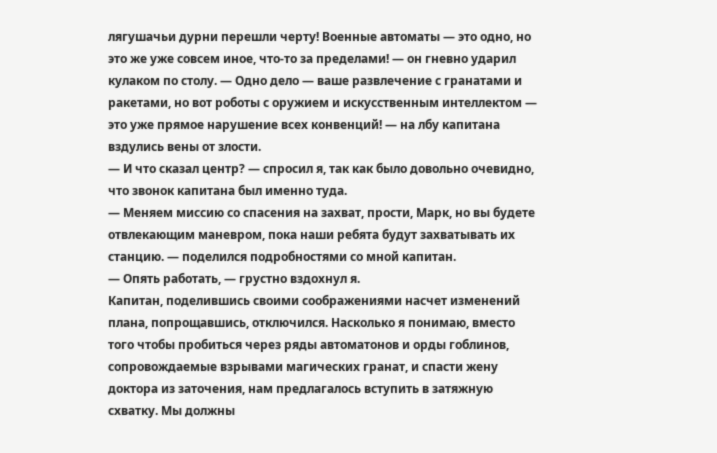лягушачьи дурни перешли черту! Военные автоматы — это одно, но это же уже совсем иное, что-то за пределами! — он гневно ударил кулаком по столу. — Одно дело — ваше развлечение с гранатами и ракетами, но вот роботы с оружием и искусственным интеллектом — это уже прямое нарушение всех конвенций! — на лбу капитана вздулись вены от злости.
— И что сказал центр? — спросил я, так как было довольно очевидно, что звонок капитана был именно туда.
— Меняем миссию со спасения на захват, прости, Марк, но вы будете отвлекающим маневром, пока наши ребята будут захватывать их станцию. — поделился подробностями со мной капитан.
— Опять работать, — грустно вздохнул я.
Капитан, поделившись своими соображениями насчет изменений плана, попрощавшись, отключился. Насколько я понимаю, вместо того чтобы пробиться через ряды автоматонов и орды гоблинов, сопровождаемые взрывами магических гранат, и спасти жену доктора из заточения, нам предлагалось вступить в затяжную схватку. Мы должны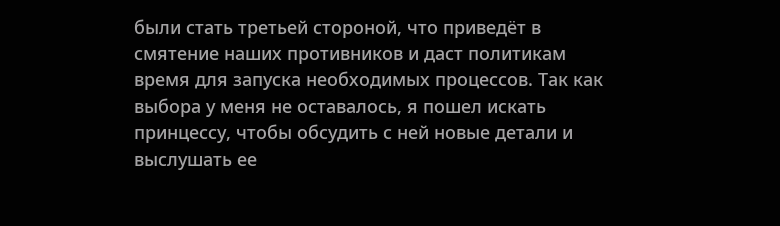были стать третьей стороной, что приведёт в смятение наших противников и даст политикам время для запуска необходимых процессов. Так как выбора у меня не оставалось, я пошел искать принцессу, чтобы обсудить с ней новые детали и выслушать ее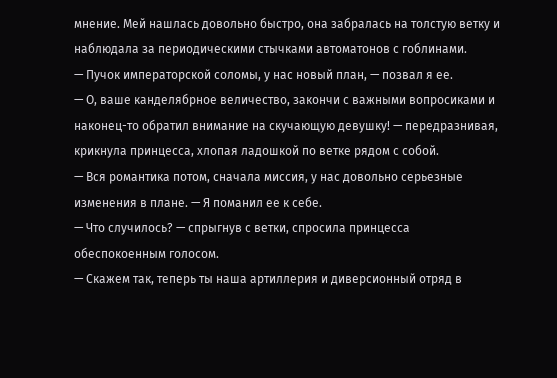мнение. Мей нашлась довольно быстро, она забралась на толстую ветку и наблюдала за периодическими стычками автоматонов с гоблинами.
— Пучок императорской соломы, у нас новый план, — позвал я ее.
— О, ваше канделябрное величество, закончи с важными вопросиками и наконец-то обратил внимание на скучающую девушку! — передразнивая, крикнула принцесса, хлопая ладошкой по ветке рядом с собой.
— Вся романтика потом, сначала миссия, у нас довольно серьезные изменения в плане. — Я поманил ее к себе.
— Что случилось? — спрыгнув с ветки, спросила принцесса обеспокоенным голосом.
— Скажем так, теперь ты наша артиллерия и диверсионный отряд в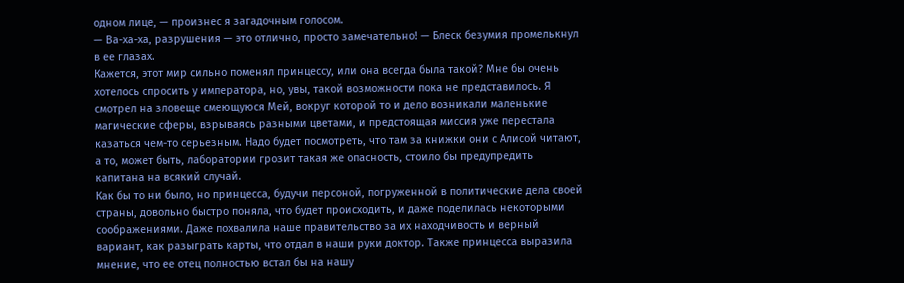одном лице, — произнес я загадочным голосом.
— Ва-ха-ха, разрушения — это отлично, просто замечательно! — Блеск безумия промелькнул в ее глазах.
Кажется, этот мир сильно поменял принцессу, или она всегда была такой? Мне бы очень хотелось спросить у императора, но, увы, такой возможности пока не представилось. Я смотрел на зловеще смеющуюся Мей, вокруг которой то и дело возникали маленькие магические сферы, взрываясь разными цветами, и предстоящая миссия уже перестала казаться чем-то серьезным. Надо будет посмотреть, что там за книжки они с Алисой читают, а то, может быть, лаборатории грозит такая же опасность, стоило бы предупредить капитана на всякий случай.
Как бы то ни было, но принцесса, будучи персоной, погруженной в политические дела своей страны, довольно быстро поняла, что будет происходить, и даже поделилась некоторыми соображениями. Даже похвалила наше правительство за их находчивость и верный вариант, как разыграть карты, что отдал в наши руки доктор. Также принцесса выразила мнение, что ее отец полностью встал бы на нашу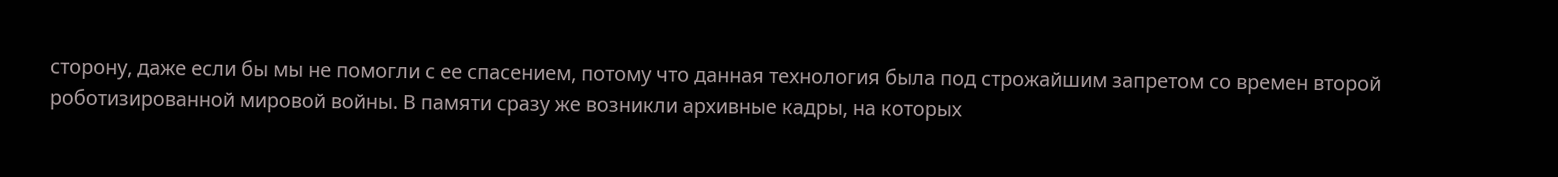сторону, даже если бы мы не помогли с ее спасением, потому что данная технология была под строжайшим запретом со времен второй роботизированной мировой войны. В памяти сразу же возникли архивные кадры, на которых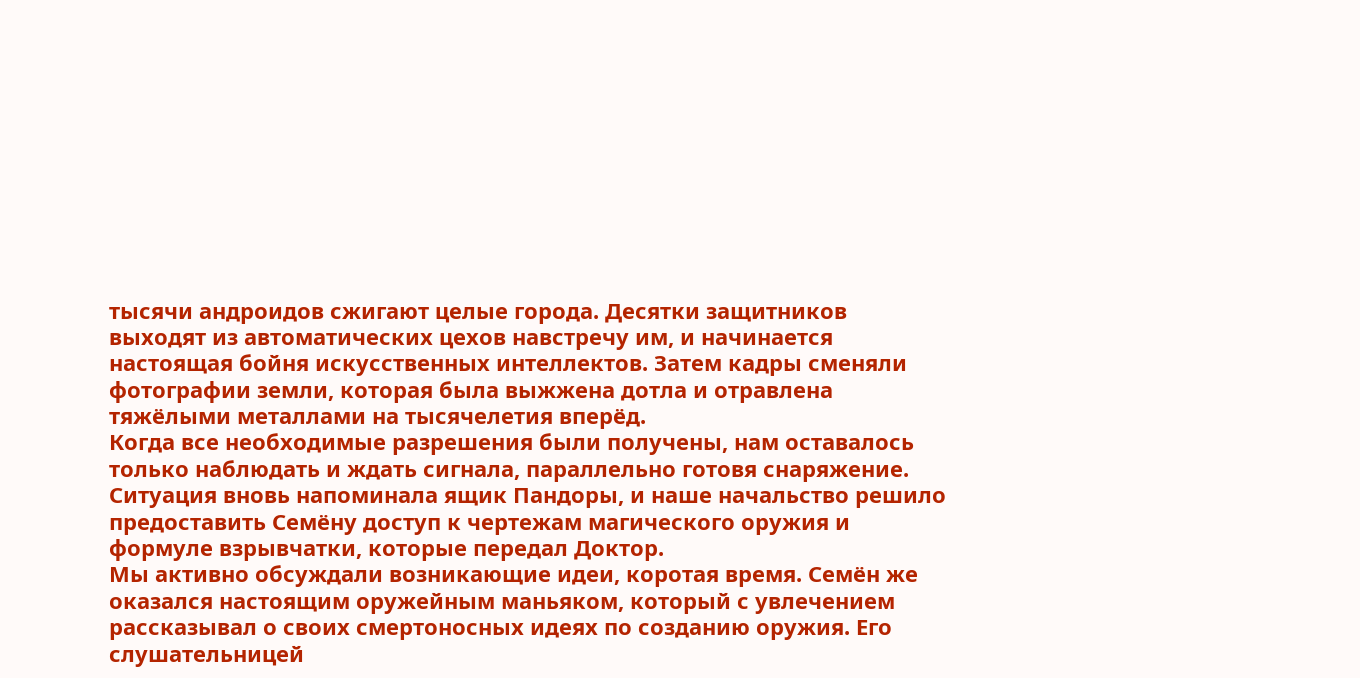тысячи андроидов сжигают целые города. Десятки защитников выходят из автоматических цехов навстречу им, и начинается настоящая бойня искусственных интеллектов. Затем кадры сменяли фотографии земли, которая была выжжена дотла и отравлена тяжёлыми металлами на тысячелетия вперёд.
Когда все необходимые разрешения были получены, нам оставалось только наблюдать и ждать сигнала, параллельно готовя снаряжение. Ситуация вновь напоминала ящик Пандоры, и наше начальство решило предоставить Семёну доступ к чертежам магического оружия и формуле взрывчатки, которые передал Доктор.
Мы активно обсуждали возникающие идеи, коротая время. Семён же оказался настоящим оружейным маньяком, который с увлечением рассказывал о своих смертоносных идеях по созданию оружия. Его слушательницей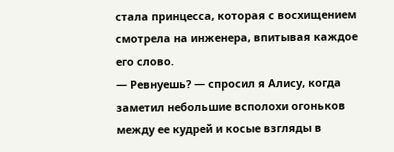стала принцесса, которая с восхищением смотрела на инженера, впитывая каждое его слово.
— Ревнуешь? — спросил я Алису, когда заметил небольшие всполохи огоньков между ее кудрей и косые взгляды в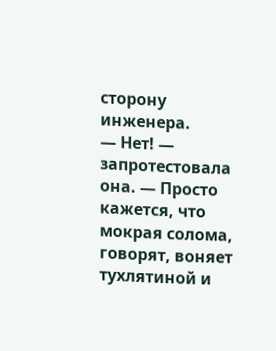сторону инженера.
— Нет! — запротестовала она. — Просто кажется, что мокрая солома, говорят, воняет тухлятиной и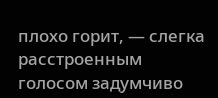плохо горит, — слегка расстроенным голосом задумчиво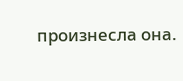произнесла она.